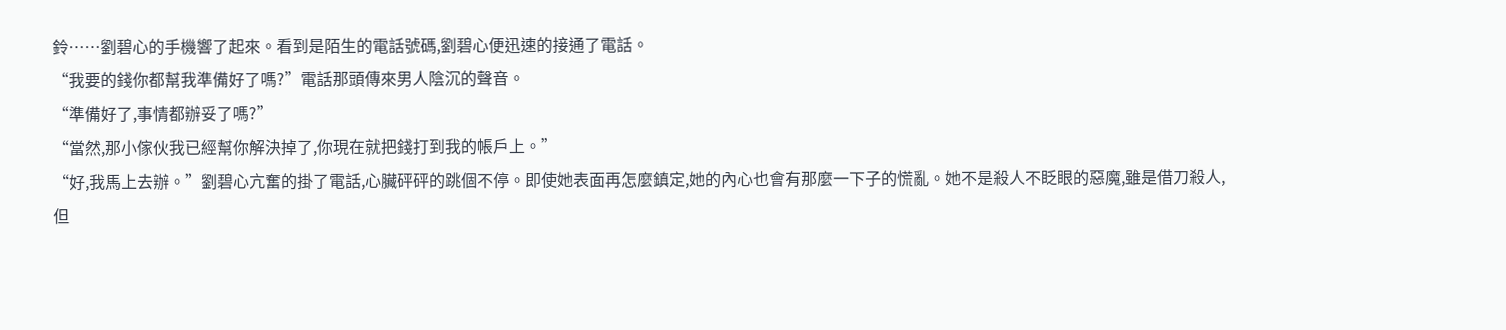鈴……劉碧心的手機響了起來。看到是陌生的電話號碼,劉碧心便迅速的接通了電話。
“我要的錢你都幫我準備好了嗎?”電話那頭傳來男人陰沉的聲音。
“準備好了,事情都辦妥了嗎?”
“當然,那小傢伙我已經幫你解決掉了,你現在就把錢打到我的帳戶上。”
“好,我馬上去辦。”劉碧心亢奮的掛了電話,心臟砰砰的跳個不停。即使她表面再怎麼鎮定,她的內心也會有那麼一下子的慌亂。她不是殺人不眨眼的惡魔,雖是借刀殺人,但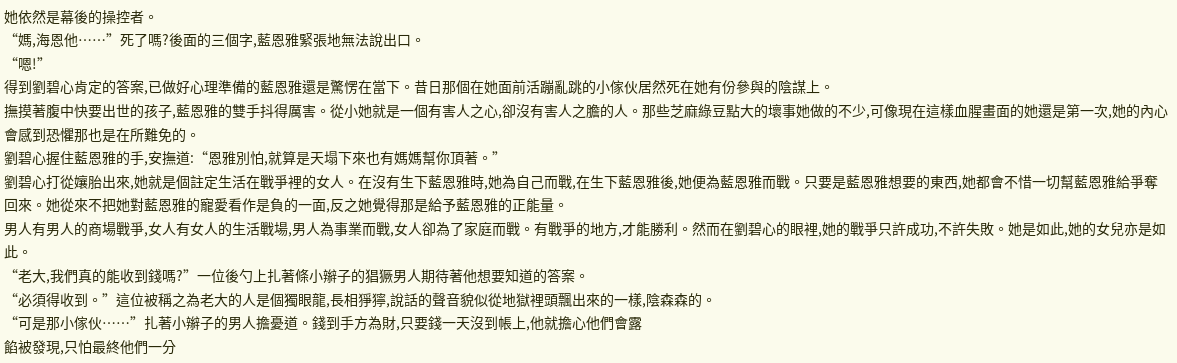她依然是幕後的操控者。
“媽,海恩他……”死了嗎?後面的三個字,藍恩雅緊張地無法說出口。
“嗯!”
得到劉碧心肯定的答案,已做好心理準備的藍恩雅還是驚愣在當下。昔日那個在她面前活蹦亂跳的小傢伙居然死在她有份參與的陰謀上。
撫摸著腹中快要出世的孩子,藍恩雅的雙手抖得厲害。從小她就是一個有害人之心,卻沒有害人之膽的人。那些芝麻綠豆點大的壞事她做的不少,可像現在這樣血腥畫面的她還是第一次,她的內心會感到恐懼那也是在所難免的。
劉碧心握住藍恩雅的手,安撫道:“恩雅別怕,就算是天塌下來也有媽媽幫你頂著。”
劉碧心打從孃胎出來,她就是個註定生活在戰爭裡的女人。在沒有生下藍恩雅時,她為自己而戰,在生下藍恩雅後,她便為藍恩雅而戰。只要是藍恩雅想要的東西,她都會不惜一切幫藍恩雅給爭奪回來。她從來不把她對藍恩雅的寵愛看作是負的一面,反之她覺得那是給予藍恩雅的正能量。
男人有男人的商場戰爭,女人有女人的生活戰場,男人為事業而戰,女人卻為了家庭而戰。有戰爭的地方,才能勝利。然而在劉碧心的眼裡,她的戰爭只許成功,不許失敗。她是如此,她的女兒亦是如此。
“老大,我們真的能收到錢嗎?”一位後勺上扎著條小辮子的猖獗男人期待著他想要知道的答案。
“必須得收到。”這位被稱之為老大的人是個獨眼龍,長相猙獰,說話的聲音貌似從地獄裡頭飄出來的一樣,陰森森的。
“可是那小傢伙……”扎著小辮子的男人擔憂道。錢到手方為財,只要錢一天沒到帳上,他就擔心他們會露
餡被發現,只怕最終他們一分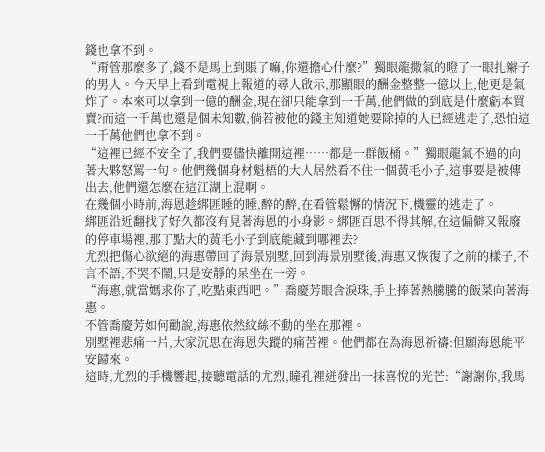錢也拿不到。
“甭管那麼多了,錢不是馬上到賬了嘛,你還擔心什麼?”獨眼龍撒氣的瞪了一眼扎辮子的男人。今天早上看到電視上報道的尋人啟示,那顯眼的酬金整整一億以上,他更是氣炸了。本來可以拿到一億的酬金,現在卻只能拿到一千萬,他們做的到底是什麼虧本買賣?而這一千萬也還是個未知數,倘若被他的錢主知道她要除掉的人已經逃走了,恐怕這一千萬他們也拿不到。
“這裡已經不安全了,我們要儘快離開這裡……都是一群飯桶。”獨眼龍氣不過的向著大夥怒罵一句。他們幾個身材魁梧的大人居然看不住一個黃毛小子,這事要是被傳出去,他們還怎麼在這江湖上混啊。
在幾個小時前,海恩趁綁匪睡的睡,醉的醉,在看管鬆懈的情況下,機靈的逃走了。
綁匪沿近翻找了好久都沒有見著海恩的小身影。綁匪百思不得其解,在這偏僻又報廢的停車場裡,那丁點大的黃毛小子到底能藏到哪裡去?
尤烈把傷心欲絕的海惠帶回了海景別墅,回到海景別墅後,海惠又恢復了之前的樣子,不言不語,不哭不鬧,只是安靜的呆坐在一旁。
“海惠,就當媽求你了,吃點東西吧。”喬慶芳眼含淚珠,手上捧著熱騰騰的飯菜向著海惠。
不管喬慶芳如何勸說,海惠依然紋絲不動的坐在那裡。
別墅裡悲痛一片,大家沉思在海恩失蹤的痛苦裡。他們都在為海恩祈禱:但願海恩能平安歸來。
這時,尤烈的手機響起,接聽電話的尤烈,瞳孔裡迸發出一抹喜悅的光芒:“謝謝你,我馬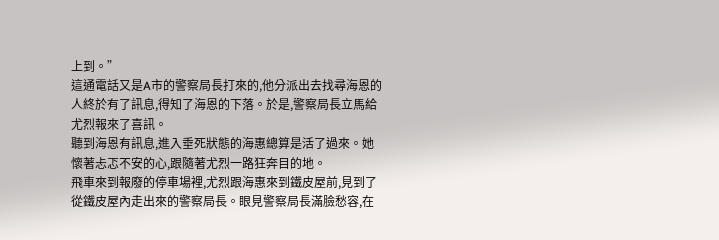上到。”
這通電話又是A市的警察局長打來的,他分派出去找尋海恩的人終於有了訊息,得知了海恩的下落。於是,警察局長立馬給尤烈報來了喜訊。
聽到海恩有訊息,進入垂死狀態的海惠總算是活了過來。她懷著忐忑不安的心,跟隨著尤烈一路狂奔目的地。
飛車來到報廢的停車場裡,尤烈跟海惠來到鐵皮屋前,見到了從鐵皮屋內走出來的警察局長。眼見警察局長滿臉愁容,在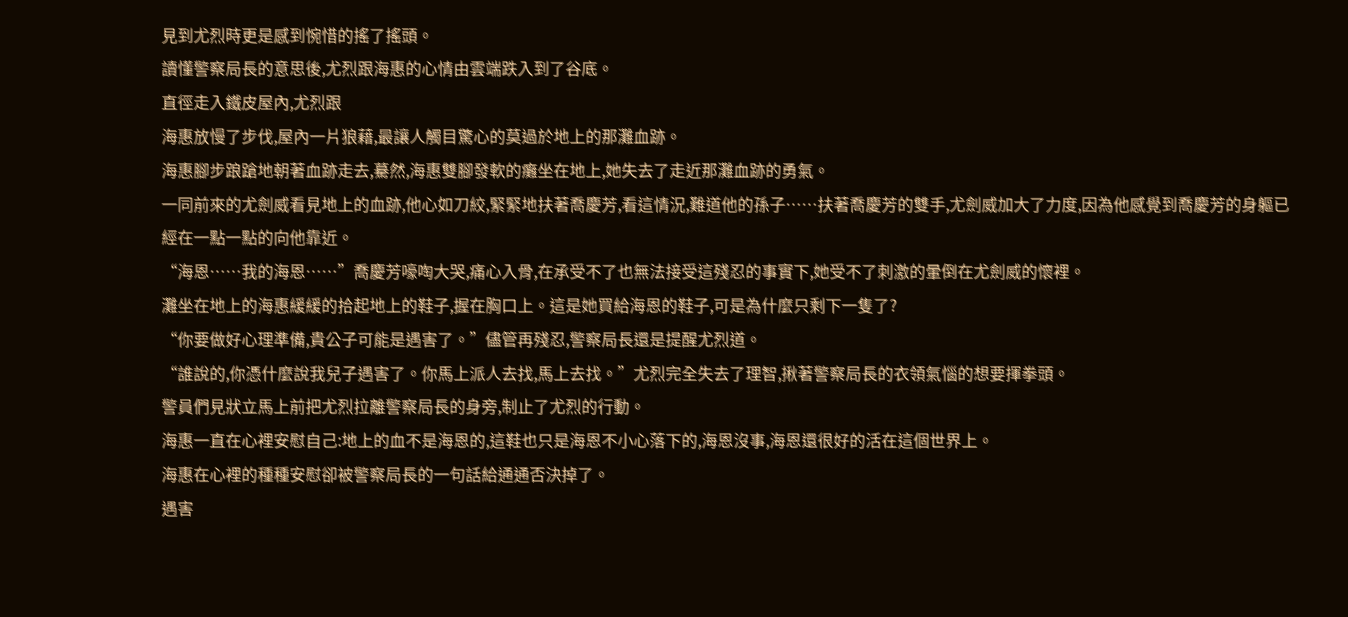見到尤烈時更是感到惋惜的搖了搖頭。
讀懂警察局長的意思後,尤烈跟海惠的心情由雲端跌入到了谷底。
直徑走入鐵皮屋內,尤烈跟
海惠放慢了步伐,屋內一片狼藉,最讓人觸目驚心的莫過於地上的那灘血跡。
海惠腳步踉蹌地朝著血跡走去,驀然,海惠雙腳發軟的癱坐在地上,她失去了走近那灘血跡的勇氣。
一同前來的尤劍威看見地上的血跡,他心如刀絞,緊緊地扶著喬慶芳,看這情況,難道他的孫子……扶著喬慶芳的雙手,尤劍威加大了力度,因為他感覺到喬慶芳的身軀已經在一點一點的向他靠近。
“海恩……我的海恩……”喬慶芳嚎啕大哭,痛心入骨,在承受不了也無法接受這殘忍的事實下,她受不了刺激的暈倒在尤劍威的懷裡。
灘坐在地上的海惠緩緩的拾起地上的鞋子,握在胸口上。這是她買給海恩的鞋子,可是為什麼只剩下一隻了?
“你要做好心理準備,貴公子可能是遇害了。”儘管再殘忍,警察局長還是提醒尤烈道。
“誰說的,你憑什麼說我兒子遇害了。你馬上派人去找,馬上去找。”尤烈完全失去了理智,揪著警察局長的衣領氣惱的想要揮拳頭。
警員們見狀立馬上前把尤烈拉離警察局長的身旁,制止了尤烈的行動。
海惠一直在心裡安慰自己:地上的血不是海恩的,這鞋也只是海恩不小心落下的,海恩沒事,海恩還很好的活在這個世界上。
海惠在心裡的種種安慰卻被警察局長的一句話給通通否決掉了。
遇害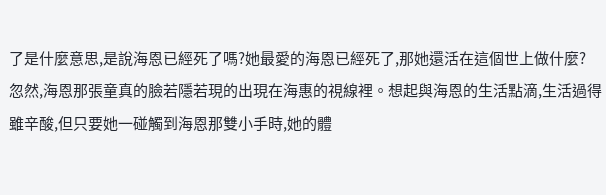了是什麼意思,是說海恩已經死了嗎?她最愛的海恩已經死了,那她還活在這個世上做什麼?
忽然,海恩那張童真的臉若隱若現的出現在海惠的視線裡。想起與海恩的生活點滴,生活過得雖辛酸,但只要她一碰觸到海恩那雙小手時,她的體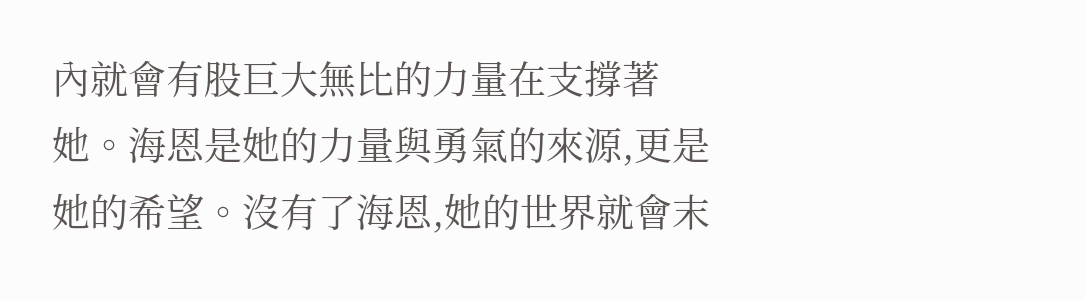內就會有股巨大無比的力量在支撐著她。海恩是她的力量與勇氣的來源,更是她的希望。沒有了海恩,她的世界就會末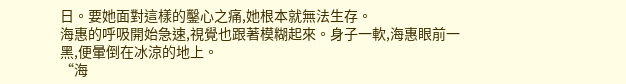日。要她面對這樣的鑿心之痛,她根本就無法生存。
海惠的呼吸開始急速,視覺也跟著模糊起來。身子一軟,海惠眼前一黑,便暈倒在冰涼的地上。
“海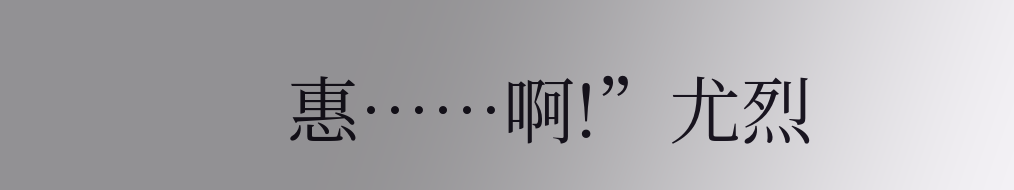惠……啊!”尤烈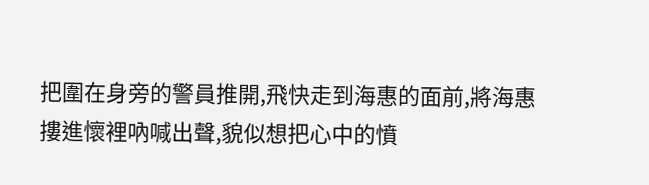把圍在身旁的警員推開,飛快走到海惠的面前,將海惠摟進懷裡吶喊出聲,貌似想把心中的憤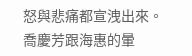怒與悲痛都宣洩出來。
喬慶芳跟海惠的暈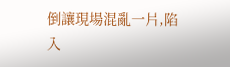倒讓現場混亂一片,陷入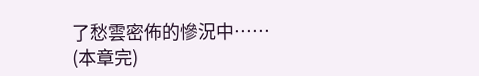了愁雲密佈的慘況中……
(本章完)